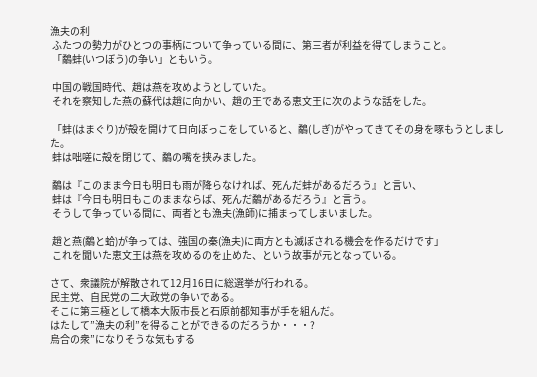漁夫の利
 ふたつの勢力がひとつの事柄について争っている間に、第三者が利益を得てしまうこと。
 「鷸蚌(いつぼう)の争い」ともいう。

 中国の戦国時代、趙は燕を攻めようとしていた。
 それを察知した燕の蘇代は趙に向かい、趙の王である恵文王に次のような話をした。

 「蚌(はまぐり)が殻を開けて日向ぼっこをしていると、鷸(しぎ)がやってきてその身を啄もうとしました。
 蚌は咄嗟に殻を閉じて、鷸の嘴を挟みました。

 鷸は『このまま今日も明日も雨が降らなければ、死んだ蚌があるだろう』と言い、
 蚌は『今日も明日もこのままならば、死んだ鷸があるだろう』と言う。
 そうして争っている間に、両者とも漁夫(漁師)に捕まってしまいました。

 趙と燕(鷸と蛤)が争っては、強国の秦(漁夫)に両方とも滅ぼされる機会を作るだけです」
 これを聞いた恵文王は燕を攻めるのを止めた、という故事が元となっている。

さて、衆議院が解散されて12月16日に総選挙が行われる。
民主党、自民党の二大政党の争いである。
そこに第三極として橋本大阪市長と石原前都知事が手を組んだ。
はたして”漁夫の利”を得ることができるのだろうか・・・?
烏合の衆”になりそうな気もする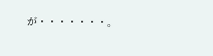が・・・・・・・。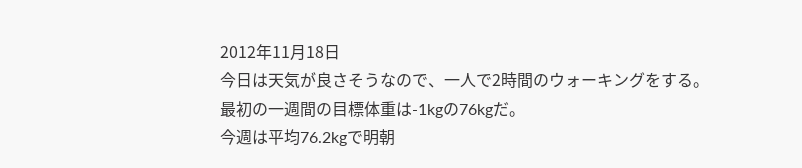2012年11月18日
今日は天気が良さそうなので、一人で2時間のウォーキングをする。
最初の一週間の目標体重は-1kgの76kgだ。
今週は平均76.2kgで明朝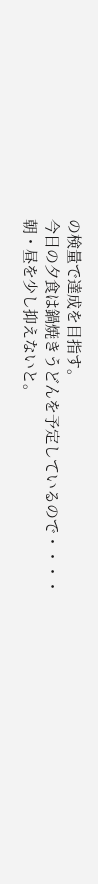の検量で達成を目指す。
今日の夕食は鍋焼きうどんを予定しているので・・・・朝・昼を少し抑えないと。